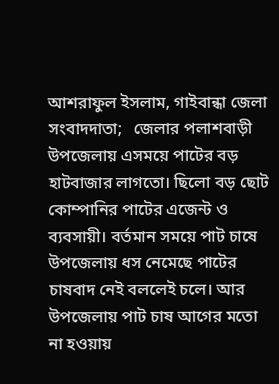আশরাফুল ইসলাম, গাইবান্ধা জেলা সংবাদদাতা;   জেলার পলাশবাড়ী উপজেলায় এসময়ে পাটের বড় হাটবাজার লাগতো। ছিলো বড় ছোট কোম্পানির পাটের এজেন্ট ও ব্যবসায়ী। বর্তমান সময়ে পাট চাষে উপজেলায় ধস নেমেছে পাটের চাষবাদ নেই বললেই চলে। আর উপজেলায় পাট চাষ আগের মতো না হওয়ায়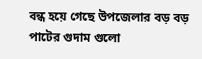বন্ধ হয়ে গেছে উপজেলার বড় বড় পাটের গুদাম গুলো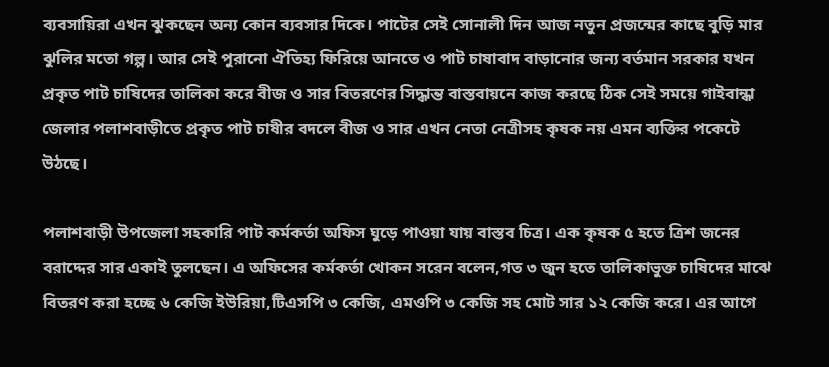ব্যবসায়িরা এখন ঝুকছেন অন্য কোন ব্যবসার দিকে। পাটের সেই সোনালী দিন আজ নতুন প্রজন্মের কাছে বুড়ি মার ঝুলির মতো গল্প। আর সেই পুরানো ঐতিহ্য ফিরিয়ে আনতে ও পাট চাষাবাদ বাড়ানোর জন্য বর্তমান সরকার যখন প্রকৃত পাট চাষিদের তালিকা করে বীজ ও সার বিতরণের সিদ্ধান্ত বাস্তবায়নে কাজ করছে ঠিক সেই সময়ে গাইবান্ধা জেলার পলাশবাড়ীতে প্রকৃত পাট চাষীর বদলে বীজ ও সার এখন নেতা নেত্রীসহ কৃষক নয় এমন ব্যক্তির পকেটে উঠছে।

পলাশবাড়ী উপজেলা সহকারি পাট কর্মকর্তা অফিস ঘুড়ে পাওয়া যায় বাস্তব চিত্র। এক কৃষক ৫ হতে ত্রিশ জনের বরাদ্দের সার একাই তুলছেন। এ অফিসের কর্মকর্তা খোকন সরেন বলেন,গত ৩ জুন হতে তালিকাভুক্ত চাষিদের মাঝে বিতরণ করা হচ্ছে ৬ কেজি ইউরিয়া,টিএসপি ৩ কেজি, এমওপি ৩ কেজি সহ মোট সার ১২ কেজি করে। এর আগে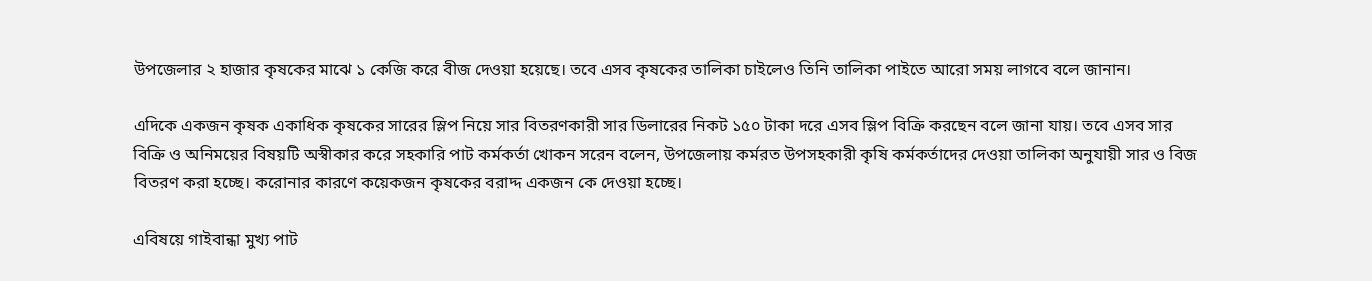উপজেলার ২ হাজার কৃষকের মাঝে ১ কেজি করে বীজ দেওয়া হয়েছে। তবে এসব কৃষকের তালিকা চাইলেও তিনি তালিকা পাইতে আরো সময় লাগবে বলে জানান।

এদিকে একজন কৃষক একাধিক কৃষকের সারের স্লিপ নিয়ে সার বিতরণকারী সার ডিলারের নিকট ১৫০ টাকা দরে এসব স্লিপ বিক্রি করছেন বলে জানা যায়। তবে এসব সার বিক্রি ও অনিময়ের বিষয়টি অস্বীকার করে সহকারি পাট কর্মকর্তা খোকন সরেন বলেন, উপজেলায় কর্মরত উপসহকারী কৃষি কর্মকর্তাদের দেওয়া তালিকা অনুযায়ী সার ও বিজ বিতরণ করা হচ্ছে। করোনার কারণে কয়েকজন কৃষকের বরাদ্দ একজন কে দেওয়া হচ্ছে।

এবিষয়ে গাইবান্ধা মুখ্য পাট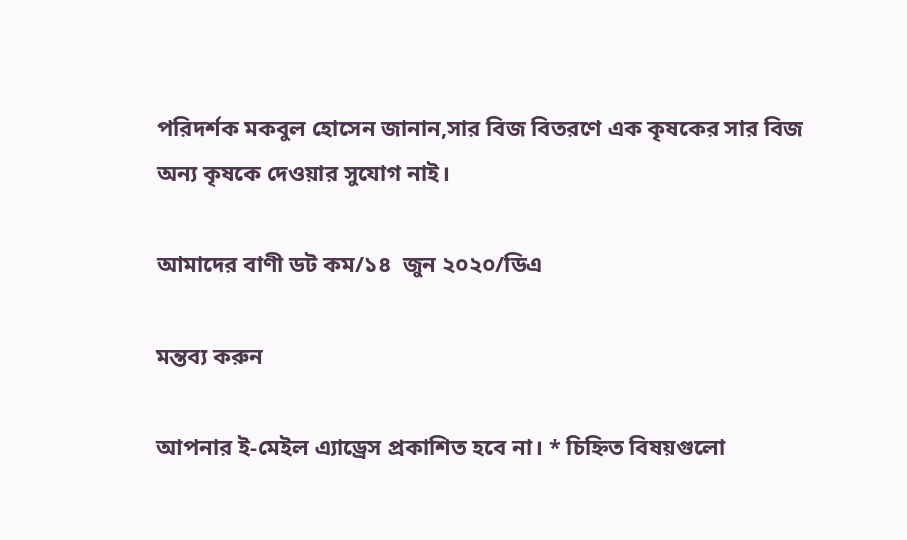পরিদর্শক মকবুল হোসেন জানান,সার বিজ বিতরণে এক কৃষকের সার বিজ অন্য কৃষকে দেওয়ার সুযোগ নাই।

আমাদের বাণী ডট কম/১৪  জুন ২০২০/ডিএ

মন্তব্য করুন

আপনার ই-মেইল এ্যাড্রেস প্রকাশিত হবে না। * চিহ্নিত বিষয়গুলো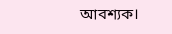আবশ্যক।